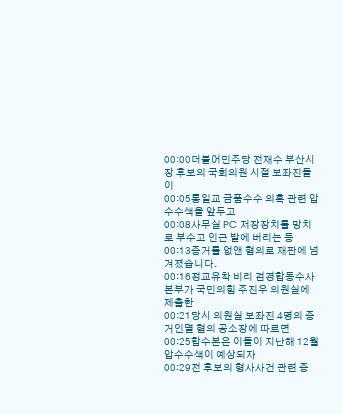00:00더불어민주당 전재수 부산시장 후보의 국회의원 시절 보좌진들이
00:05통일교 금품수수 의혹 관련 압수수색을 앞두고
00:08사무실 PC 저장장치를 망치로 부수고 인근 밭에 버리는 등
00:13증거를 없앤 혐의로 재판에 넘겨졌습니다.
00:16정교유착 비리 검경합동수사본부가 국민의힘 주진우 의원실에 제출한
00:21당시 의원실 보좌진 4명의 증거인멸 혐의 공소장에 따르면
00:25합수본은 이들이 지난해 12월 압수수색이 예상되자
00:29전 후보의 형사사건 관련 증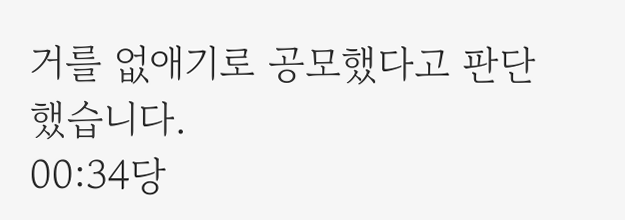거를 없애기로 공모했다고 판단했습니다.
00:34당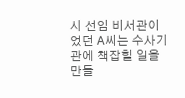시 선임 비서관이었던 A씨는 수사기관에 책잡힐 일을 만들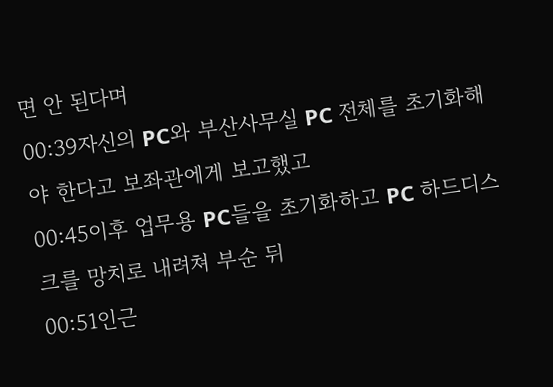면 안 된다며
00:39자신의 PC와 부산사무실 PC 전체를 초기화해야 한다고 보좌관에게 보고했고
00:45이후 업무용 PC들을 초기화하고 PC 하드디스크를 망치로 내려쳐 부순 뒤
00:51인근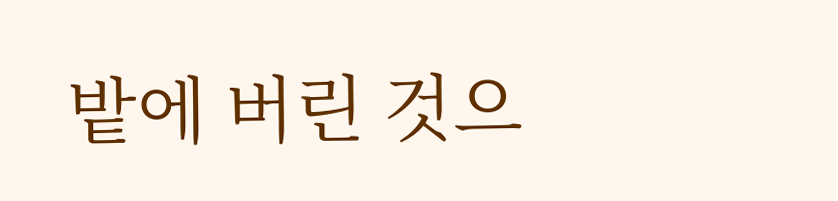밭에 버린 것으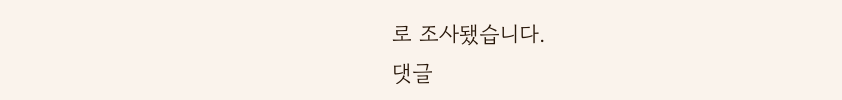로 조사됐습니다.
댓글